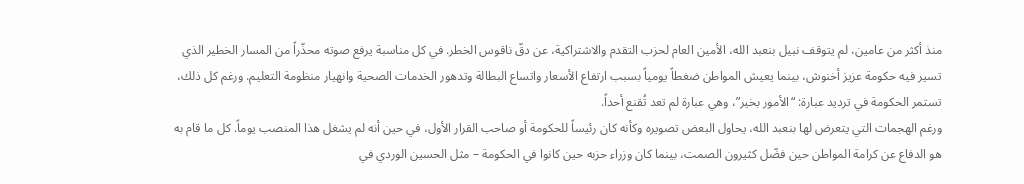منذ أكثر من عامين، لم يتوقف نبيل بنعبد الله، الأمين العام لحزب التقدم والاشتراكية، عن دقّ ناقوس الخطر. في كل مناسبة يرفع صوته محذّراً من المسار الخطير الذي تسير فيه حكومة عزيز أخنوش، بينما يعيش المواطن ضغطاً يومياً بسبب ارتفاع الأسعار واتساع البطالة وتدهور الخدمات الصحية وانهيار منظومة التعليم. ورغم كل ذلك، تستمر الحكومة في ترديد عبارة: “الأمور بخير”، وهي عبارة لم تعد تُقنع أحداً.
ورغم الهجمات التي يتعرض لها بنعبد الله، يحاول البعض تصويره وكأنه كان رئيساً للحكومة أو صاحب القرار الأول، في حين أنه لم يشغل هذا المنصب يوماً. كل ما قام به هو الدفاع عن كرامة المواطن حين فضّل كثيرون الصمت، بينما كان وزراء حزبه حين كانوا في الحكومة – مثل الحسين الوردي في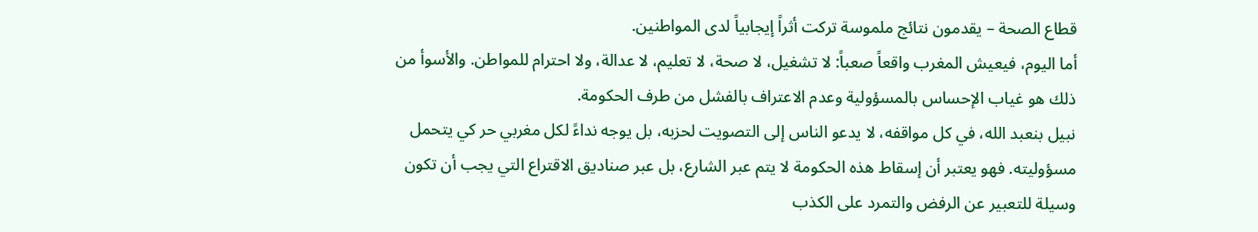قطاع الصحة – يقدمون نتائج ملموسة تركت أثراً إيجابياً لدى المواطنين.
أما اليوم، فيعيش المغرب واقعاً صعباً: لا تشغيل، لا صحة، لا تعليم، لا عدالة، ولا احترام للمواطن. والأسوأ من ذلك هو غياب الإحساس بالمسؤولية وعدم الاعتراف بالفشل من طرف الحكومة.
نبيل بنعبد الله، في كل مواقفه، لا يدعو الناس إلى التصويت لحزبه، بل يوجه نداءً لكل مغربي حر كي يتحمل مسؤوليته. فهو يعتبر أن إسقاط هذه الحكومة لا يتم عبر الشارع، بل عبر صناديق الاقتراع التي يجب أن تكون وسيلة للتعبير عن الرفض والتمرد على الكذب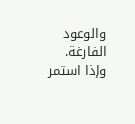والوعود الفارغة.
وإذا استمر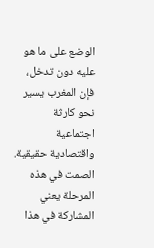الوضع على ما هو عليه دون تدخل، فإن المغرب يسير نحو كارثة اجتماعية واقتصادية حقيقية. الصمت في هذه المرحلة يعني المشاركة في هذا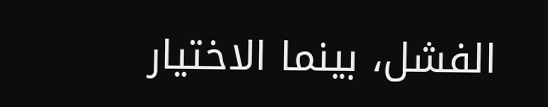الفشل، بينما الاختيار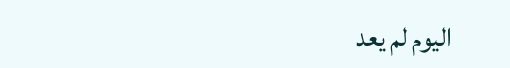اليوم لم يعد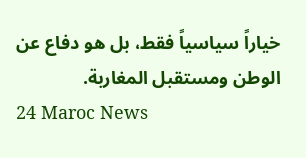خياراً سياسياً فقط، بل هو دفاع عن الوطن ومستقبل المغاربة.
24 Maroc News